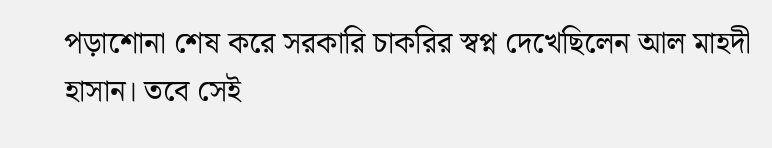পড়াশোনা শেষ করে সরকারি চাকরির স্বপ্ন দেখেছিলেন আল মাহদী হাসান। তবে সেই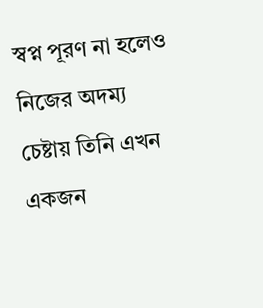স্বপ্ন পূরণ না হলেও নিজের অদম্য চেষ্টায় তিনি এখন একজন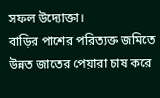সফল উদ্যোক্তা।
বাড়ির পাশের পরিত্যক্ত জমিতে উন্নত জাতের পেয়ারা চাষ করে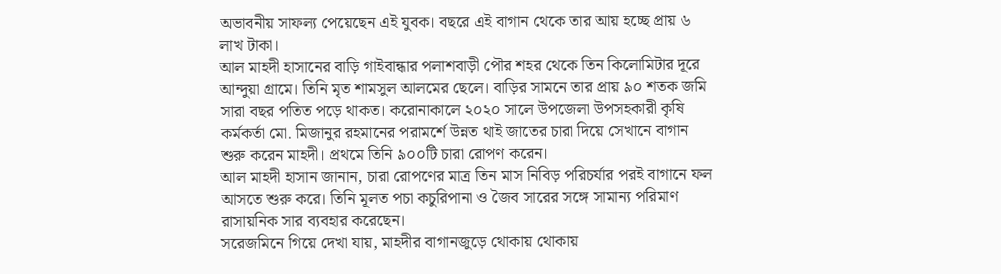অভাবনীয় সাফল্য পেয়েছেন এই যুবক। বছরে এই বাগান থেকে তার আয় হচ্ছে প্রায় ৬ লাখ টাকা।
আল মাহদী হাসানের বাড়ি গাইবান্ধার পলাশবাড়ী পৌর শহর থেকে তিন কিলোমিটার দূরে আন্দুয়া গ্রামে। তিনি মৃত শামসুল আলমের ছেলে। বাড়ির সামনে তার প্রায় ৯০ শতক জমি সারা বছর পতিত পড়ে থাকত। করোনাকালে ২০২০ সালে উপজেলা উপসহকারী কৃষি কর্মকর্তা মো. মিজানুর রহমানের পরামর্শে উন্নত থাই জাতের চারা দিয়ে সেখানে বাগান শুরু করেন মাহদী। প্রথমে তিনি ৯০০টি চারা রোপণ করেন।
আল মাহদী হাসান জানান, চারা রোপণের মাত্র তিন মাস নিবিড় পরিচর্যার পরই বাগানে ফল আসতে শুরু করে। তিনি মূলত পচা কচুরিপানা ও জৈব সারের সঙ্গে সামান্য পরিমাণ রাসায়নিক সার ব্যবহার করেছেন।
সরেজমিনে গিয়ে দেখা যায়, মাহদীর বাগানজুড়ে থোকায় থোকায়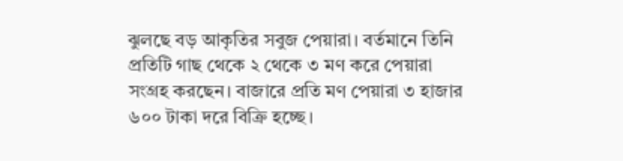ঝুলছে বড় আকৃতির সবুজ পেয়ারা। বর্তমানে তিনি প্রতিটি গাছ থেকে ২ থেকে ৩ মণ করে পেয়ারা সংগ্রহ করছেন। বাজারে প্রতি মণ পেয়ারা ৩ হাজার ৬০০ টাকা দরে বিক্রি হচ্ছে।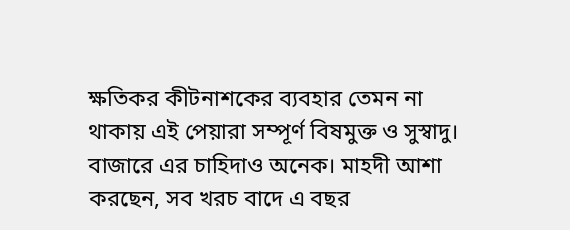ক্ষতিকর কীটনাশকের ব্যবহার তেমন না থাকায় এই পেয়ারা সম্পূর্ণ বিষমুক্ত ও সুস্বাদু। বাজারে এর চাহিদাও অনেক। মাহদী আশা করছেন, সব খরচ বাদে এ বছর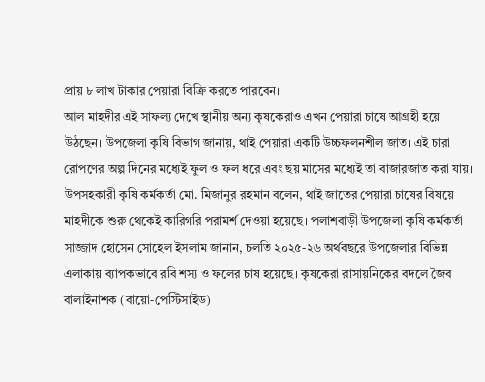প্রায় ৮ লাখ টাকার পেয়ারা বিক্রি করতে পারবেন।
আল মাহদীর এই সাফল্য দেখে স্থানীয় অন্য কৃষকেরাও এখন পেয়ারা চাষে আগ্রহী হয়ে উঠছেন। উপজেলা কৃষি বিভাগ জানায়, থাই পেয়ারা একটি উচ্চফলনশীল জাত। এই চারা রোপণের অল্প দিনের মধ্যেই ফুল ও ফল ধরে এবং ছয় মাসের মধ্যেই তা বাজারজাত করা যায়।
উপসহকারী কৃষি কর্মকর্তা মো. মিজানুর রহমান বলেন, থাই জাতের পেয়ারা চাষের বিষয়ে মাহদীকে শুরু থেকেই কারিগরি পরামর্শ দেওয়া হয়েছে। পলাশবাড়ী উপজেলা কৃষি কর্মকর্তা সাজ্জাদ হোসেন সোহেল ইসলাম জানান, চলতি ২০২৫-২৬ অর্থবছরে উপজেলার বিভিন্ন এলাকায় ব্যাপকভাবে রবি শস্য ও ফলের চাষ হয়েছে। কৃষকেরা রাসায়নিকের বদলে জৈব বালাইনাশক (বায়ো-পেস্টিসাইড)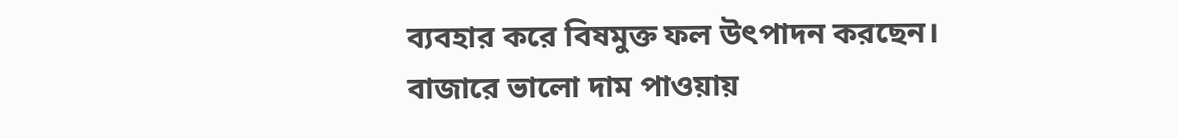ব্যবহার করে বিষমুক্ত ফল উৎপাদন করছেন। বাজারে ভালো দাম পাওয়ায়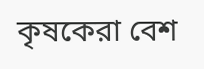কৃষকেরা বেশ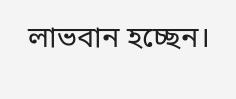লাভবান হচ্ছেন।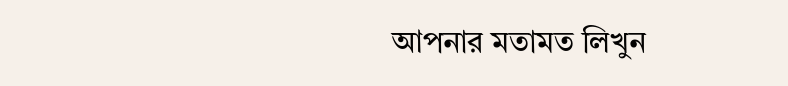আপনার মতামত লিখুন